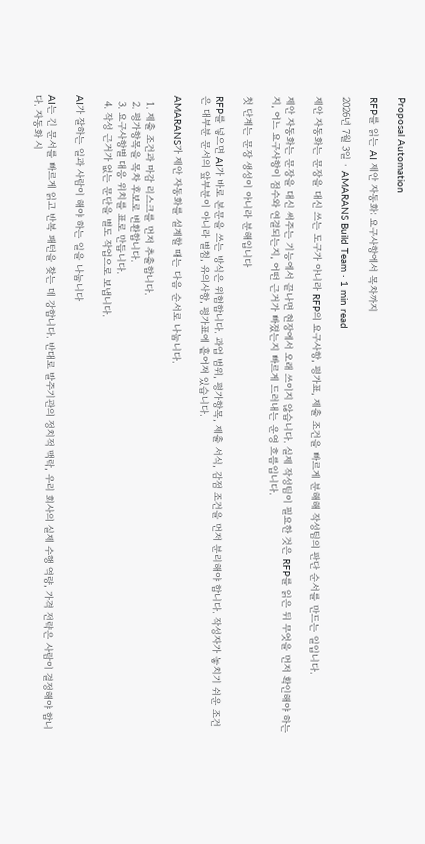Proposal Automation

RFP를 읽는 AI 제안 자동화: 요구사항에서 목차까지

2026년 7월 3일 · AMARANS Build Team · 1 min read

제안 자동화는 문장을 대신 쓰는 도구가 아니라 RFP의 요구사항, 평가표, 제출 조건을 빠르게 분해해 작성팀의 판단 순서를 만드는 일입니다.

제안 자동화는 문장을 대신 써주는 기능에서 끝나면 현장에서 오래 쓰이지 않습니다. 실제 작성팀이 필요한 것은 RFP를 읽은 뒤 무엇을 먼저 확인해야 하는지, 어느 요구사항이 점수와 연결되는지, 어떤 근거가 빠졌는지 빠르게 드러내는 운영 흐름입니다.

첫 단계는 문장 생성이 아니라 분해입니다

RFP를 넣으면 AI가 바로 본문을 쓰는 방식은 위험합니다. 과업 범위, 평가항목, 제출 서식, 감점 조건을 먼저 분리해야 합니다. 작성자가 놓치기 쉬운 조건은 대부분 문서의 앞부분이 아니라 별첨, 유의사항, 평가표에 흩어져 있습니다.

AMARANS가 제안 자동화를 설계할 때는 다음 순서로 나눕니다.

  1. 제출 조건과 마감 리스크를 먼저 추출합니다.
  2. 평가항목을 목차 후보로 변환합니다.
  3. 요구사항별 대응 위치를 표로 만듭니다.
  4. 작성 근거가 없는 문단을 별도 작업으로 보냅니다.

AI가 잘하는 일과 사람이 해야 하는 일을 나눕니다

AI는 긴 문서를 빠르게 읽고 반복 패턴을 찾는 데 강합니다. 반대로 발주기관의 정치적 맥락, 우리 회사의 실제 수행 역량, 가격 전략은 사람이 결정해야 합니다. 자동화 시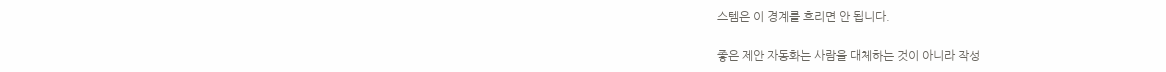스템은 이 경계를 흐리면 안 됩니다.

좋은 제안 자동화는 사람을 대체하는 것이 아니라 작성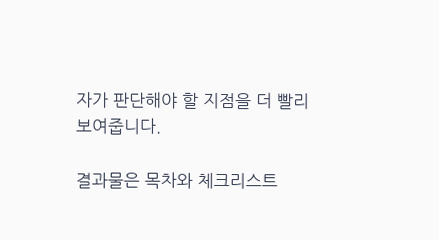자가 판단해야 할 지점을 더 빨리 보여줍니다.

결과물은 목차와 체크리스트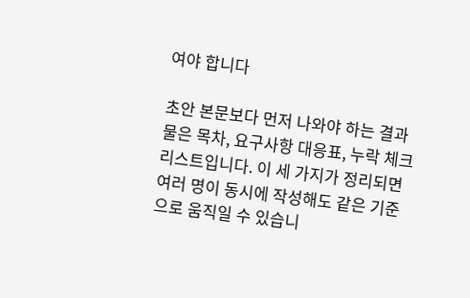여야 합니다

초안 본문보다 먼저 나와야 하는 결과물은 목차, 요구사항 대응표, 누락 체크리스트입니다. 이 세 가지가 정리되면 여러 명이 동시에 작성해도 같은 기준으로 움직일 수 있습니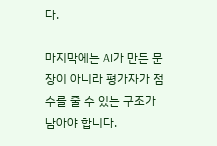다.

마지막에는 AI가 만든 문장이 아니라 평가자가 점수를 줄 수 있는 구조가 남아야 합니다.